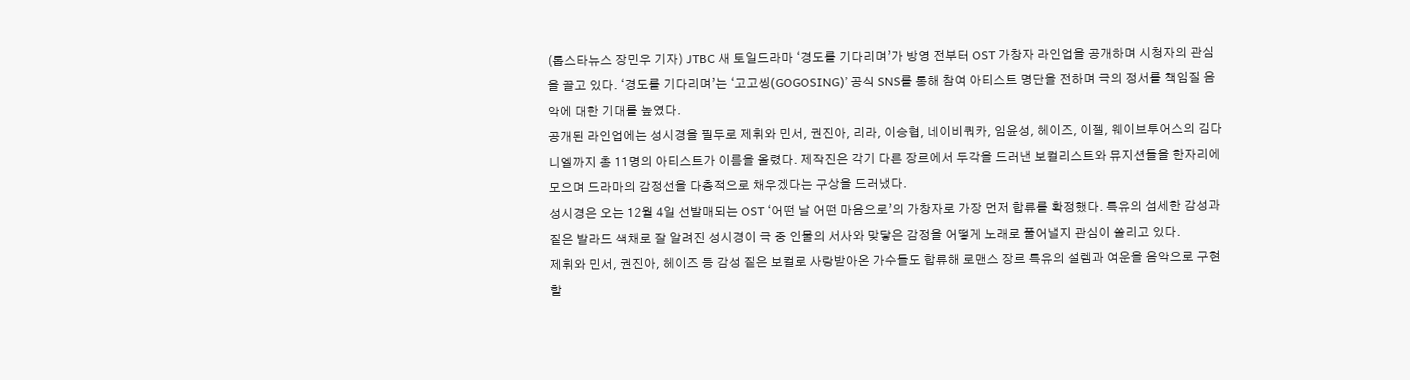(톱스타뉴스 장민우 기자) JTBC 새 토일드라마 ‘경도를 기다리며’가 방영 전부터 OST 가창자 라인업을 공개하며 시청자의 관심을 끌고 있다. ‘경도를 기다리며’는 ‘고고씽(GOGOSING)’ 공식 SNS를 통해 참여 아티스트 명단을 전하며 극의 정서를 책임질 음악에 대한 기대를 높였다.
공개된 라인업에는 성시경을 필두로 제휘와 민서, 권진아, 리라, 이승협, 네이비쿼카, 임윤성, 헤이즈, 이젤, 웨이브투어스의 김다니엘까지 총 11명의 아티스트가 이름을 올렸다. 제작진은 각기 다른 장르에서 두각을 드러낸 보컬리스트와 뮤지션들을 한자리에 모으며 드라마의 감정선을 다층적으로 채우겠다는 구상을 드러냈다.
성시경은 오는 12월 4일 선발매되는 OST ‘어떤 날 어떤 마음으로’의 가창자로 가장 먼저 합류를 확정했다. 특유의 섬세한 감성과 짙은 발라드 색채로 잘 알려진 성시경이 극 중 인물의 서사와 맞닿은 감정을 어떻게 노래로 풀어낼지 관심이 쏠리고 있다.
제휘와 민서, 권진아, 헤이즈 등 감성 짙은 보컬로 사랑받아온 가수들도 합류해 로맨스 장르 특유의 설렘과 여운을 음악으로 구현할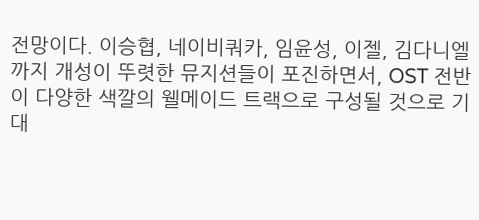전망이다. 이승협, 네이비쿼카, 임윤성, 이젤, 김다니엘까지 개성이 뚜렷한 뮤지션들이 포진하면서, OST 전반이 다양한 색깔의 웰메이드 트랙으로 구성될 것으로 기대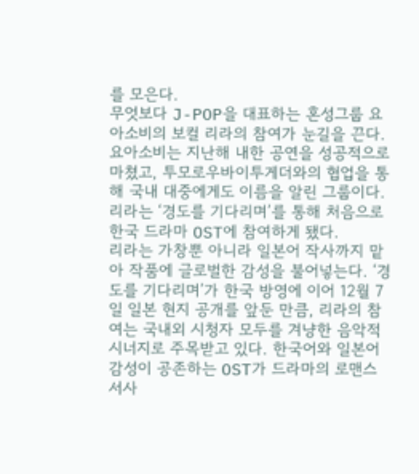를 모은다.
무엇보다 J-POP을 대표하는 혼성그룹 요아소비의 보컬 리라의 참여가 눈길을 끈다. 요아소비는 지난해 내한 공연을 성공적으로 마쳤고, 투모로우바이투게더와의 협업을 통해 국내 대중에게도 이름을 알린 그룹이다. 리라는 ‘경도를 기다리며’를 통해 처음으로 한국 드라마 OST에 참여하게 됐다.
리라는 가창뿐 아니라 일본어 작사까지 맡아 작품에 글로벌한 감성을 불어넣는다. ‘경도를 기다리며’가 한국 방영에 이어 12월 7일 일본 현지 공개를 앞둔 만큼, 리라의 참여는 국내외 시청자 모두를 겨냥한 음악적 시너지로 주목받고 있다. 한국어와 일본어 감성이 공존하는 OST가 드라마의 로맨스 서사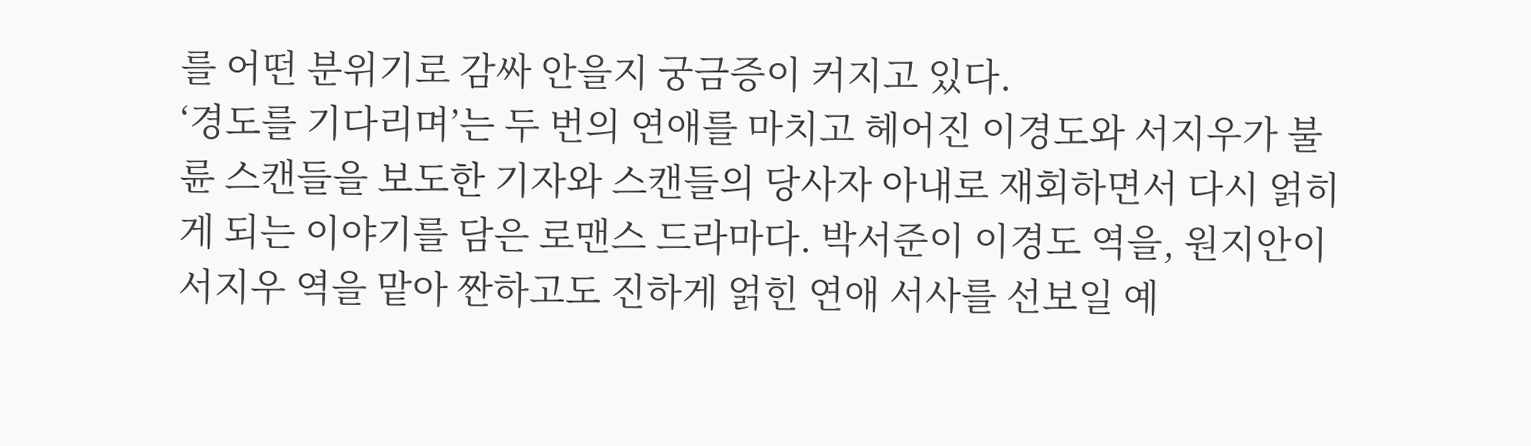를 어떤 분위기로 감싸 안을지 궁금증이 커지고 있다.
‘경도를 기다리며’는 두 번의 연애를 마치고 헤어진 이경도와 서지우가 불륜 스캔들을 보도한 기자와 스캔들의 당사자 아내로 재회하면서 다시 얽히게 되는 이야기를 담은 로맨스 드라마다. 박서준이 이경도 역을, 원지안이 서지우 역을 맡아 짠하고도 진하게 얽힌 연애 서사를 선보일 예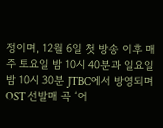정이며, 12월 6일 첫 방송 이후 매주 토요일 밤 10시 40분과 일요일 밤 10시 30분 JTBC에서 방영되며 OST 선발매 곡 ‘어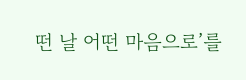떤 날 어떤 마음으로’를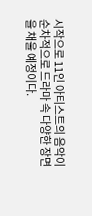시작으로 11인 아티스트의 음악이 순차적으로 드라마 속 다양한 장면을 채울 예정이다.